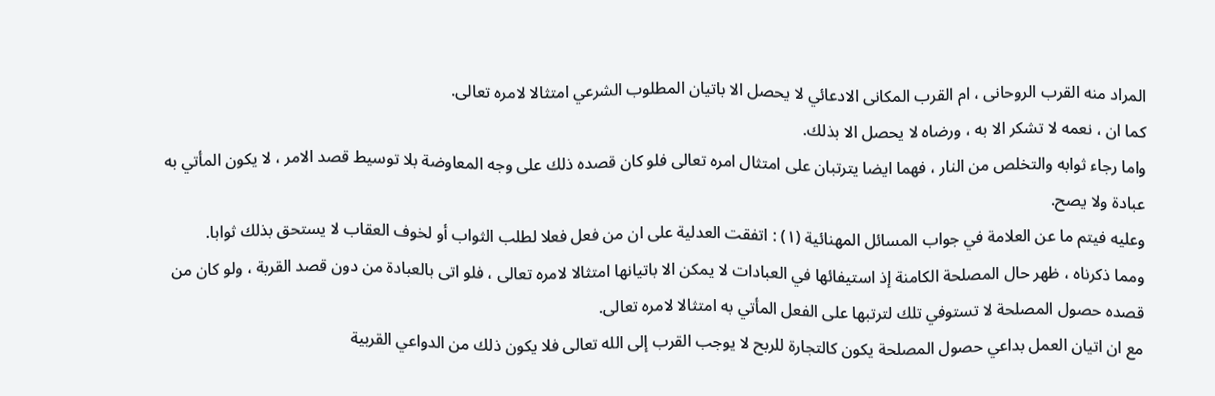المراد منه القرب الروحانى ، ام القرب المكانى الادعائي لا يحصل الا باتيان المطلوب الشرعي امتثالا لامره تعالى.
كما ان ، نعمه لا تشكر الا به ، ورضاه لا يحصل الا بذلك.
واما رجاء ثوابه والتخلص من النار ، فهما ايضا يترتبان على امتثال امره تعالى فلو كان قصده ذلك على وجه المعاوضة بلا توسيط قصد الامر ، لا يكون المأتي به عبادة ولا يصح.
وعليه فيتم ما عن العلامة في جواب المسائل المهنائية (١) : اتفقت العدلية على ان من فعل فعلا لطلب الثواب أو لخوف العقاب لا يستحق بذلك ثوابا.
ومما ذكرناه ، ظهر حال المصلحة الكامنة إذ استيفائها في العبادات لا يمكن الا باتيانها امتثالا لامره تعالى ، فلو اتى بالعبادة من دون قصد القربة ، ولو كان من قصده حصول المصلحة لا تستوفي تلك لترتبها على الفعل المأتي به امتثالا لامره تعالى.
مع ان اتيان العمل بداعي حصول المصلحة يكون كالتجارة للربح لا يوجب القرب إلى الله تعالى فلا يكون ذلك من الدواعي القربية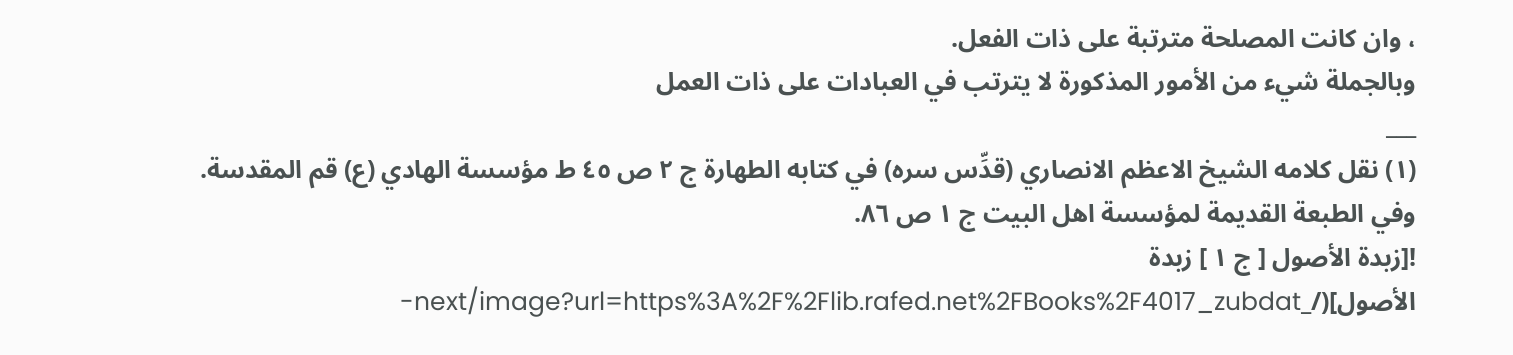، وان كانت المصلحة مترتبة على ذات الفعل.
وبالجملة شيء من الأمور المذكورة لا يترتب في العبادات على ذات العمل
___
(١) نقل كلامه الشيخ الاعظم الانصاري (قدِّس سره) في كتابه الطهارة ج ٢ ص ٤٥ ط مؤسسة الهادي (ع) قم المقدسة. وفي الطبعة القديمة لمؤسسة اهل البيت ج ١ ص ٨٦.
![زبدة الأصول [ ج ١ ] زبدة الأصول](/_next/image?url=https%3A%2F%2Flib.rafed.net%2FBooks%2F4017_zubdat-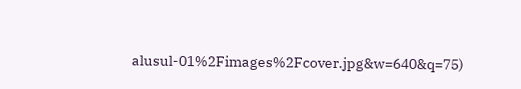alusul-01%2Fimages%2Fcover.jpg&w=640&q=75)